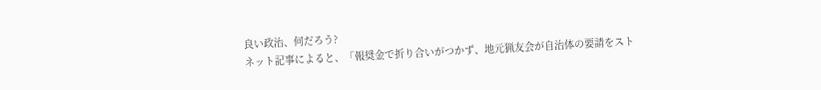良い政治、何だろう?
ネット記事によると、「報奨金で折り合いがつかず、地元猟友会が自治体の要請をスト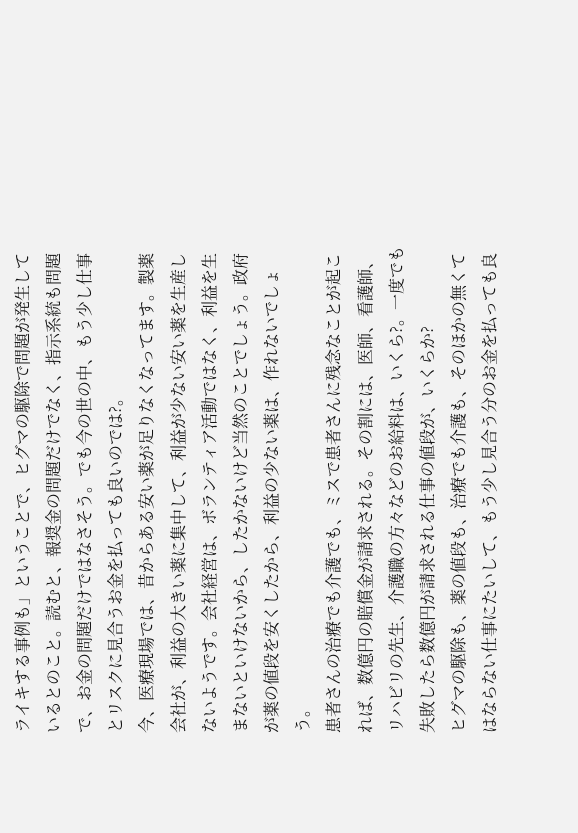ライキする事例も」ということで、ヒグマの駆除で問題が発生しているとのこと。読むと、報奨金の問題だけでなく、指示系統も問題で、お金の問題だけではなさそう。でも今の世の中、もう少し仕事とリスクに見合うお金を払っても良いのでは?。
今、医療現場では、昔からある安い薬が足りなくなってます。製薬会社が、利益の大きい薬に集中して、利益が少ない安い薬を生産しないようです。会社経営は、ボランティア活動ではなく、利益を生まないといけないから、したかないけど当然のことでしょう。政府が薬の値段を安くしたから、利益の少ない薬は、作れないでしょう。
患者さんの治療でも介護でも、ミスで患者さんに残念なことが起これば、数億円の賠償金が請求される。その割には、医師、看護師、リハビリの先生、介護職の方々などのお給料は、いくら?。一度でも失敗したら数億円が請求される仕事の値段が、いくらか?
ヒグマの駆除も、薬の値段も、治療でも介護も、そのほかの無くてはならない仕事にたいして、もう少し見合う分のお金を払っても良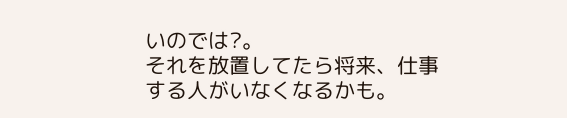いのでは?。
それを放置してたら将来、仕事する人がいなくなるかも。